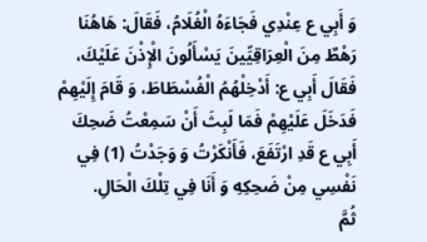وَ أَبِي ع عِنْدِي فَجَاءَهُ الْغُلَامُ، فَقَالَ: هَاهُنَا رَهْطٌ مِنَ الْعِرَاقِيِّينَ يَسْأَلُونَ الْإِذْنَ عَلَيْكَ، فَقَالَ أَبِي ع: أَدْخِلْهُمُ الْفُسْطَاطَ، وَ قَامَ إِلَيْهِمْ فَدَخَلَ عَلَيْهِمْ فَمَا لَبِثَ أَنْ سَمِعْتُ ضَحِكَ أَبِي ع قَدِ ارْتَفَعَ، فَأَنْكَرْتُ وَ وَجَدْتُ (1) فِي نَفْسِي مِنْ ضَحِكِهِ وَ أَنَا فِي تِلْكَ الْحَالِ.
ثُمَّ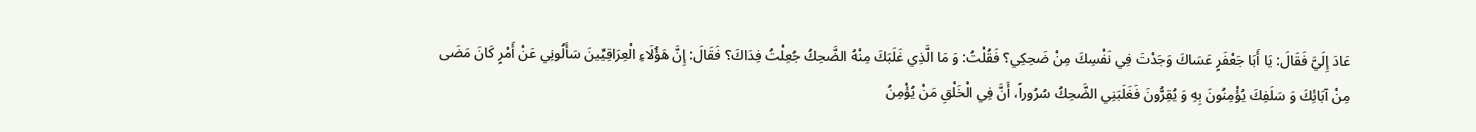عَادَ إِلَيَّ فَقَالَ: يَا أَبَا جَعْفَرٍ عَسَاكَ وَجَدْتَ فِي نَفْسِكَ مِنْ ضَحِكِي؟ فَقُلْتُ: وَ مَا الَّذِي غَلَبَكَ مِنْهُ الضَّحِكُ جُعِلْتُ فِدَاكَ؟ فَقَالَ: إِنَّ هَؤُلَاءِ الْعِرَاقِيِّينَ سَأَلُونِي عَنْ أَمْرٍ كَانَ مَضَى مِنْ آبَائِكَ وَ سَلَفِكَ يُؤْمِنُونَ بِهِ وَ يُقِرُّونَ فَغَلَبَنِي الضَّحِكُ سُرُوراً، أَنَّ فِي الْخَلْقِ مَنْ يُؤْمِنُ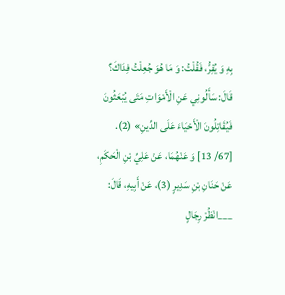بِهِ وَ يُقِرُّ، فَقُلْتُ: وَ مَا هُوَ جُعِلْتُ فِدَاكَ؟ قَالَ: سَأَلُونِي عَنِ الْأَمْوَاتِ مَتَى يُبْعَثُونَ فَيُقَاتِلُونَ الْأَحْيَاءَ عَلَى الدِّينِ» (2).
[67/ 13] وَ عَنْهُمَا، عَنْ عَلِيِّ بْنِ الْحَكَمِ، عَنْ حَنَانِ بْنِ سَدِيرٍ (3)، عَنْ أَبِيهِ، قَالَ:
___انْظُرْ رِجَالٍ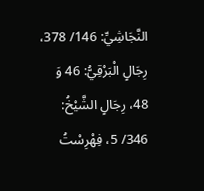النَّجَاشِيِّ: 146/ 378، رِجَالٍ الْبَرْقِيُّ: 46 وَ 48، رِجَالٍ الشَّيْخُ: 346/ 5، فِهْرِسْتُ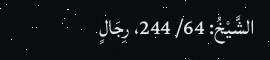الشَّيْخُ: 64/ 244، رِجَالٍ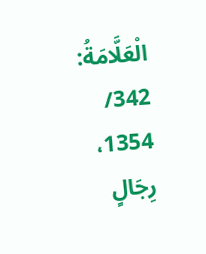الْعَلَّامَةُ: 342/ 1354، رِجَالٍ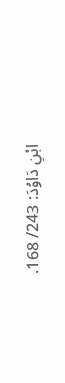ابْنِ دَاوُدَ: 243/ 168.